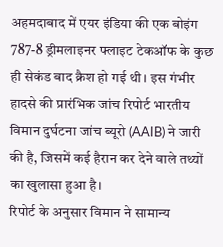अहमदाबाद में एयर इंडिया की एक बोइंग 787-8 ड्रीमलाइनर फ्लाइट टेकऑफ के कुछ ही सेकंड बाद क्रैश हो गई थी। इस गंभीर हादसे की प्रारंभिक जांच रिपोर्ट भारतीय विमान दुर्घटना जांच ब्यूरो (AAIB) ने जारी की है, जिसमें कई हैरान कर देने वाले तथ्यों का खुलासा हुआ है।
रिपोर्ट के अनुसार विमान ने सामान्य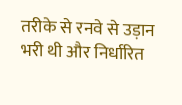तरीके से रनवे से उड़ान भरी थी और निर्धारित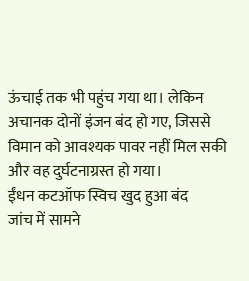ऊंचाई तक भी पहुंच गया था। लेकिन अचानक दोनों इंजन बंद हो गए, जिससे विमान को आवश्यक पावर नहीं मिल सकी और वह दुर्घटनाग्रस्त हो गया।
ईंधन कटऑफ स्विच खुद हुआ बंद
जांच में सामने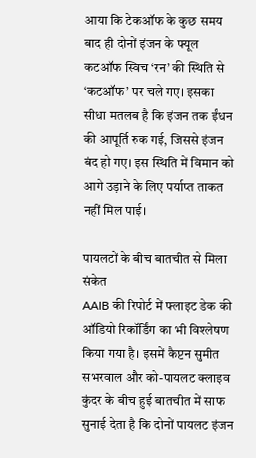आया कि टेकऑफ के कुछ समय बाद ही दोनों इंजन के फ्यूल कटऑफ स्विच ‘रन’ की स्थिति से ‘कटऑफ’ पर चले गए। इसका सीधा मतलब है कि इंजन तक ईंधन की आपूर्ति रुक गई, जिससे इंजन बंद हो गए। इस स्थिति में विमान को आगे उड़ाने के लिए पर्याप्त ताकत नहीं मिल पाई।

पायलटों के बीच बातचीत से मिला संकेत
AAIB की रिपोर्ट में फ्लाइट डेक की ऑडियो रिकॉर्डिंग का भी विश्लेषण किया गया है। इसमें कैप्टन सुमीत सभरवाल और को-पायलट क्लाइव कुंदर के बीच हुई बातचीत में साफ सुनाई देता है कि दोनों पायलट इंजन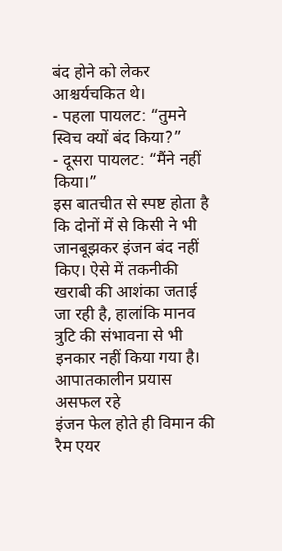बंद होने को लेकर आश्चर्यचकित थे।
- पहला पायलट: “तुमने स्विच क्यों बंद किया?”
- दूसरा पायलट: “मैंने नहीं किया।”
इस बातचीत से स्पष्ट होता है कि दोनों में से किसी ने भी जानबूझकर इंजन बंद नहीं किए। ऐसे में तकनीकी खराबी की आशंका जताई जा रही है, हालांकि मानव त्रुटि की संभावना से भी इनकार नहीं किया गया है।
आपातकालीन प्रयास असफल रहे
इंजन फेल होते ही विमान की रैम एयर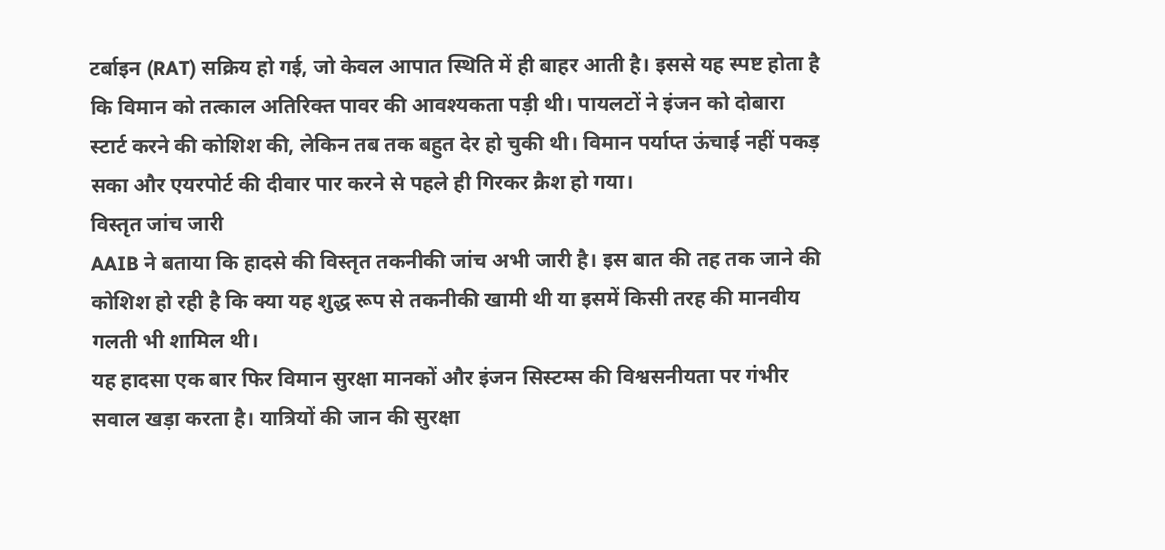टर्बाइन (RAT) सक्रिय हो गई, जो केवल आपात स्थिति में ही बाहर आती है। इससे यह स्पष्ट होता है कि विमान को तत्काल अतिरिक्त पावर की आवश्यकता पड़ी थी। पायलटों ने इंजन को दोबारा स्टार्ट करने की कोशिश की, लेकिन तब तक बहुत देर हो चुकी थी। विमान पर्याप्त ऊंचाई नहीं पकड़ सका और एयरपोर्ट की दीवार पार करने से पहले ही गिरकर क्रैश हो गया।
विस्तृत जांच जारी
AAIB ने बताया कि हादसे की विस्तृत तकनीकी जांच अभी जारी है। इस बात की तह तक जाने की कोशिश हो रही है कि क्या यह शुद्ध रूप से तकनीकी खामी थी या इसमें किसी तरह की मानवीय गलती भी शामिल थी।
यह हादसा एक बार फिर विमान सुरक्षा मानकों और इंजन सिस्टम्स की विश्वसनीयता पर गंभीर सवाल खड़ा करता है। यात्रियों की जान की सुरक्षा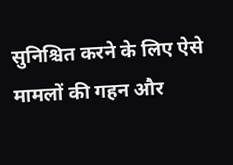सुनिश्चित करने के लिए ऐसे मामलों की गहन और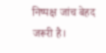निष्पक्ष जांच बेहद जरूरी है।